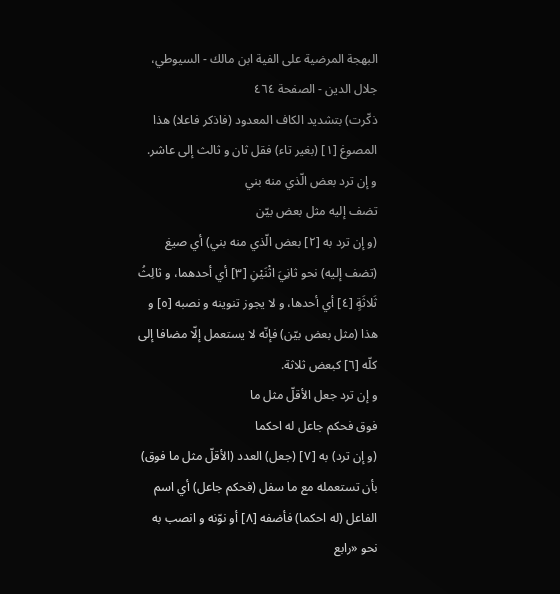البهجة المرضية على الفية ابن مالك - السيوطي، جلال الدين - الصفحة ٤٦٤
ذكّرت) بتشديد الكاف المعدود (فاذكر فاعلا) هذا المصوغ [١] (بغير تاء) فقل ثان و ثالث إلى عاشر.
و إن ترد بعض الّذي منه بني
تضف إليه مثل بعض بيّن
(و إن ترد به [٢] بعض الّذي منه بني) أي صيغ (تضف إليه) نحو ثانِيَ اثْنَيْنِ [٣] أي أحدهما، و ثالِثُ ثَلاثَةٍ [٤] أي أحدها، و لا يجوز تنوينه و نصبه [٥] و هذا (مثل بعض بيّن) فإنّه لا يستعمل إلّا مضافا إلى كلّه [٦] كبعض ثلاثة.
و إن ترد جعل الأقلّ مثل ما
فوق فحكم جاعل له احكما
(و إن ترد) به [٧] (جعل) العدد (الأقلّ مثل ما فوق) بأن تستعمله مع ما سفل (فحكم جاعل) أي اسم الفاعل (له احكما) فأضفه [٨] أو نوّنه و انصب به نحو «رابع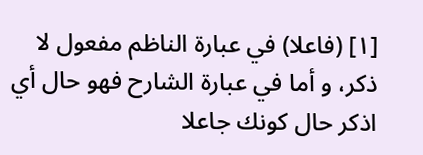[١] (فاعلا) في عبارة الناظم مفعول لا ذكر، و أما في عبارة الشارح فهو حال أي اذكر حال كونك جاعلا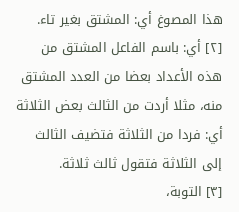هذا المصوغ أي: المشتق بغير تاء.
[٢] أي: باسم الفاعل المشتق من هذه الأعداد بعضا من العدد المشتق منه، مثلا أردت من الثالث بعض الثلاثة أي: فردا من الثلاثة فتضيف الثالث إلى الثلاثة فتقول ثالث ثلاثة.
[٣] التوبة،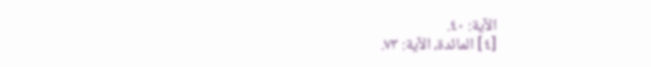الآية: ٤٠.
[٤] المائدة، الآية: ٧٣.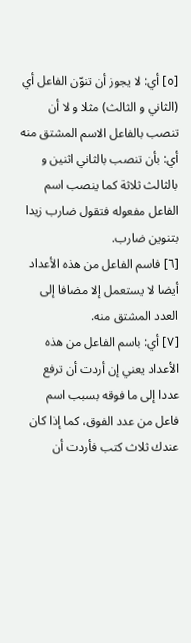[٥] أي: لا يجوز أن تنوّن الفاعل أي (الثاني و الثالث) مثلا و لا أن تنصب بالفاعل الاسم المشتق منه أي: بأن تنصب بالثاني اثنين و بالثالث ثلاثة كما ينصب اسم الفاعل مفعوله فتقول ضارب زيدا بتنوين ضارب.
[٦] فاسم الفاعل من هذه الأعداد أيضا لا يستعمل إلا مضافا إلى العدد المشتق منه.
[٧] أي: باسم الفاعل من هذه الأعداد يعني إن أردت أن ترفع عددا إلى ما فوقه بسبب اسم فاعل من عدد الفوق، كما إذا كان عندك ثلاث كتب فأردت أن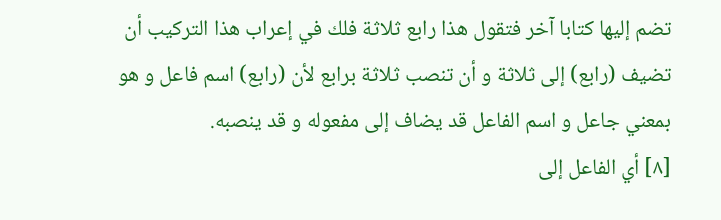تضم إليها كتابا آخر فتقول هذا رابع ثلاثة فلك في إعراب هذا التركيب أن تضيف (رابع) إلى ثلاثة و أن تنصب ثلاثة برابع لأن (رابع) اسم فاعل و هو بمعني جاعل و اسم الفاعل قد يضاف إلى مفعوله و قد ينصبه.
[٨] أي الفاعل إلى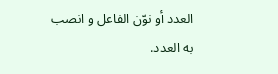العدد أو نوّن الفاعل و انصب به العدد.